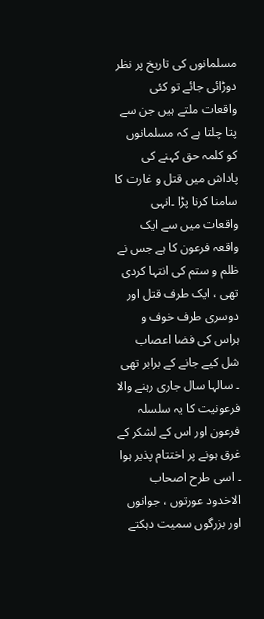مسلمانوں کی تاریخ پر نظر دوڑائی جائے تو کئی واقعات ملتے ہیں جن سے پتا چلتا ہے کہ مسلمانوں کو کلمہ حق کہنے کی پاداش میں قتل و غارت کا سامنا کرنا پڑا ۔انہی واقعات میں سے ایک واقعہ فرعون کا ہے جس نے ظلم و ستم کی انتہا کردی تھی ، ایک طرف قتل اور دوسری طرف خوف و ہراس کی فضا اعصاب شل کیے جانے کے برابر تھی ۔ سالہا سال جاری رہنے والا فرعونیت کا یہ سلسلہ فرعون اور اس کے لشکر کے غرق ہونے پر اختتام پذیر ہوا ۔ اسی طرح اصحاب الاخدود عورتوں ، جوانوں اور بزرگوں سمیت دہکتے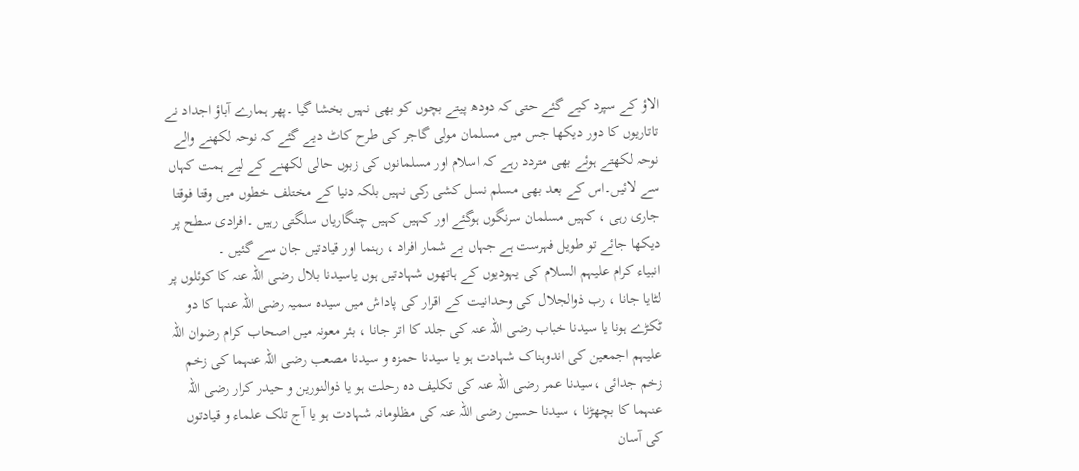الاؤ کے سپرد کیے گئے حتی کہ دودھ پیتے بچوں کو بھی نہیں بخشا گیا ۔پھر ہمارے آباؤ اجداد نے تاتاریوں کا دور دیکھا جس میں مسلمان مولی گاجر کی طرح کاٹ دیے گئے کہ نوحہ لکھنے والے نوحہ لکھتے ہوئے بھی متردد رہے کہ اسلام اور مسلمانوں کی زبوں حالی لکھنے کے لیے ہمت کہاں سے لائیں۔اس کے بعد بھی مسلم نسل کشی رکی نہیں بلکہ دنیا کے مختلف خطوں میں وقتا فوقتا جاری رہی ، کہیں مسلمان سرنگوں ہوگئے اور کہیں کہیں چنگاریاں سلگتی رہیں ۔افرادی سطح پر دیکھا جائے تو طویل فہرست ہے جہاں بے شمار افراد ، رہنما اور قیادتیں جان سے گئیں ۔
انبیاء کرام علیہم السلام کی یہودیوں کے ہاتھوں شہادتیں ہوں یاسیدنا بلال رضی اللہ عنہ کا کوئلوں پر لٹایا جانا ، رب ذوالجلال کی وحدانیت کے اقرار کی پاداش میں سیدہ سمیہ رضی اللہ عنہا کا دو ٹکڑے ہونا یا سیدنا خباب رضی اللہ عنہ کی جلد کا اتر جانا ، بئر معونہ میں اصحاب کرام رضوان اللہ علیہم اجمعین کی اندوہناک شہادت ہو یا سیدنا حمزہ و سیدنا مصعب رضی اللہ عنہما کی زخم زخم جدائی ،سیدنا عمر رضی اللہ عنہ کی تکلیف دہ رحلت ہو یا ذوالنورین و حیدر کرار رضی اللہ عنہما کا بچھڑنا ، سیدنا حسین رضی اللہ عنہ کی مظلومانہ شہادت ہو یا آج تلک علماء و قیادتوں کی آسان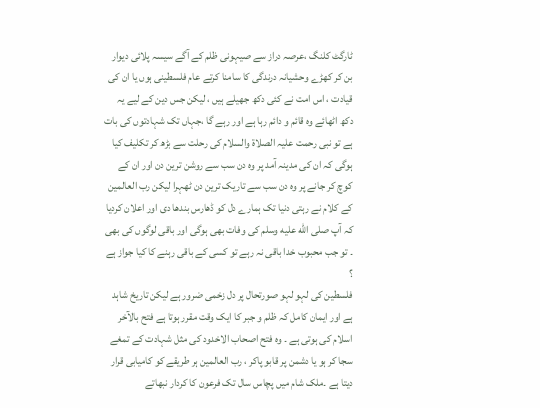ٹارگٹ کلنگ ،عرصہ دراز سے صیہونی ظلم کے آگے سیسہ پلائی دیوار بن کر کھڑے وحشیانہ درندگی کا سامنا کرتے عام فلسطینی ہوں یا ان کی قیادت ، اس امت نے کئی دکھ جھیلے ہیں ، لیکن جس دین کے لیے یہ دکھ اٹھائے وہ قائم و دائم رہا ہے اور رہے گا ،جہاں تک شہادتوں کی بات ہے تو نبی رحمت علیہ الصلاۃ والسلام کی رحلت سے بڑھ کر تکلیف کیا ہوگی کہ ان کی مدینہ آمد پر وہ دن سب سے روشن ترین دن اور ان کے کوچ کر جانے پر وہ دن سب سے تاریک ترین دن ٹھہرا لیکن رب العالمین کے کلام نے رہتی دنیا تک ہمارے دل کو ڈھارس بندھا دی اور اعلان کردیا کہ آپ صلى الله عليه وسلم کی وفات بھی ہوگی اور باقی لوگوں کی بھی ۔ تو جب محبوب خدا باقی نہ رہے تو کسی کے باقی رہنے کا کیا جواز ہے ؟
فلسطین کی لہو لہو صورتحال پر دل زخمی ضرور ہے لیکن تاریخ شاہد ہے اور ایمان کامل کہ ظلم و جبر کا ایک وقت مقرر ہوتا ہے فتح بالآخر اسلام کی ہوتی ہے ۔ وہ فتح اصحاب الاخدود کی مثل شہادت کے تمغے سجا کر ہو یا دشمن پر قابو پاکر ، رب العالمین ہر طریقے کو کامیابی قرار دیتا ہے ۔ملک شام میں پچاس سال تک فرعون کا کردار نبھاتے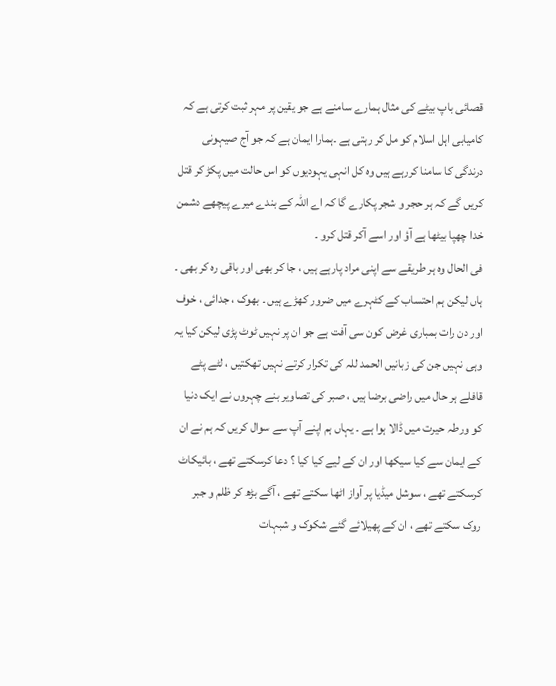قصائی باپ بیٹے کی مثال ہمارے سامنے ہے جو یقین پر مہر ثبت کرتی ہے کہ کامیابی اہل اسلام کو مل کر رہتی ہے ۔ہمارا ایمان ہے کہ جو آج صیہونی درندگی کا سامنا کررہے ہیں وہ کل انہی یہودیوں کو اس حالت میں پکڑ کر قتل کریں گے کہ ہر حجر و شجر پکارے گا کہ اے اللہ کے بندے میرے پیچھے دشمن خدا چھپا بیٹھا ہے آؤ اور اسے آکر قتل کرو ۔
فی الحال وہ ہر طریقے سے اپنی مراد پارہے ہیں ، جا کر بھی اور باقی رہ کر بھی ۔ ہاں لیکن ہم احتساب کے کٹہرے میں ضرور کھڑے ہیں ۔ بھوک ، جدائی ، خوف اور دن رات بمباری غرض کون سی آفت ہے جو ان پر نہیں ٹوٹ پڑی لیکن کیا یہ وہی نہیں جن کی زبانیں الحمد للہ کی تکرار کرتے نہیں تھکتیں ، لٹے پٹے قافلے ہر حال میں راضی برضا ہیں ، صبر کی تصاویر بنے چہروں نے ایک دنیا کو ورطہ حیرت میں ڈالا ہوا ہے ۔ یہاں ہم اپنے آپ سے سوال کریں کہ ہم نے ان کے ایمان سے کیا سیکھا اور ان کے لیے کیا کیا ؟ دعا کرسکتے تھے ، بائیکاٹ کرسکتے تھے ، سوشل میڈیا پر آواز اٹھا سکتے تھے ، آگے بڑھ کر ظلم و جبر روک سکتے تھے ، ان کے پھیلائے گئے شکوک و شبہات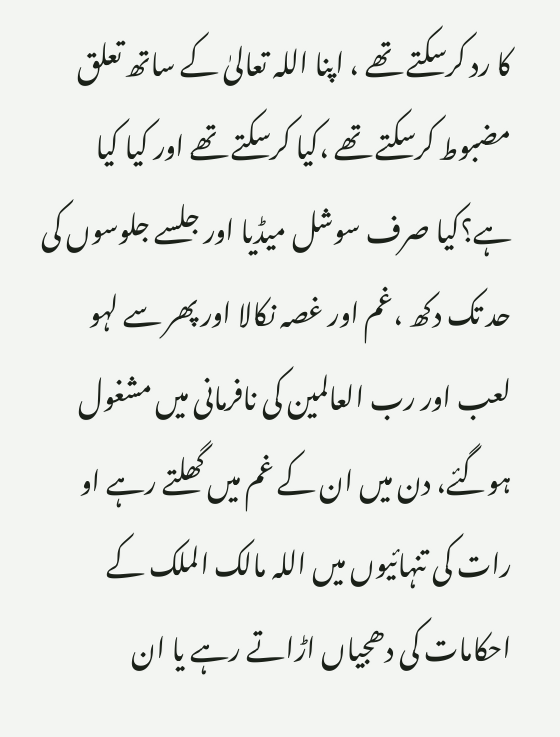کا رد کرسکتے تھے ، اپنا اللہ تعالیٰ کے ساتھ تعلق مضبوط کرسکتے تھے ،کیا کرسکتے تھے اور کیا کیا ہے؟کیا صرف سوشل میڈیا اور جلسے جلوسوں کی حد تک دکھ ،غم اور غصہ نکالا اور پھر سے لہو لعب اور رب العالمین کی نافرمانی میں مشغول ہوگئے، دن میں ان کے غم میں گھلتے رہے او رات کی تنہائیوں میں اللہ مالک الملک کے احکامات کی دھجیاں اڑاتے رہے یا ان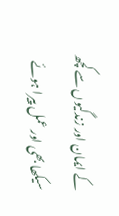کے ایمان اور زندگیوں سے کچھ سیکھا بھی اور عمل پیرا ہوئے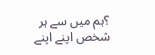؟ہم میں سے ہر شخص اپنے اپنے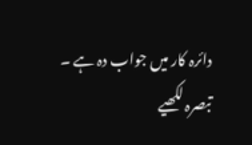دائرہ کار میں جواب دہ ہے ۔
تبصرہ لکھیے